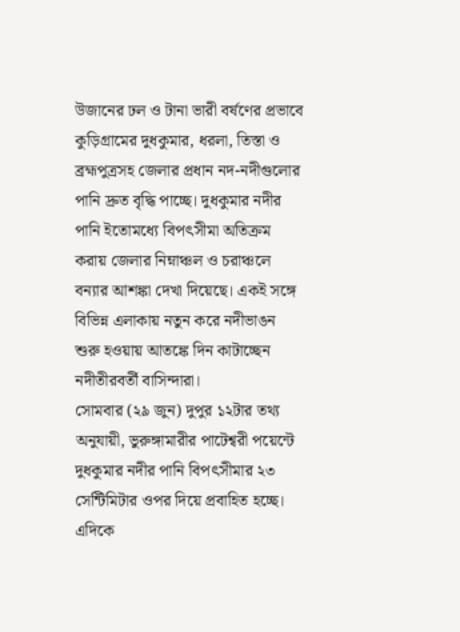উজানের ঢল ও টানা ভারী বর্ষণের প্রভাবে কুড়িগ্রামের দুধকুমার, ধরলা, তিস্তা ও ব্রহ্মপুত্রসহ জেলার প্রধান নদ-নদীগুলোর পানি দ্রুত বৃদ্ধি পাচ্ছে। দুধকুমার নদীর পানি ইতোমধ্যে বিপৎসীমা অতিক্রম করায় জেলার নিম্নাঞ্চল ও চরাঞ্চলে বন্যার আশঙ্কা দেখা দিয়েছে। একই সঙ্গে বিভিন্ন এলাকায় নতুন করে নদীভাঙন শুরু হওয়ায় আতঙ্কে দিন কাটাচ্ছেন নদীতীরবর্তী বাসিন্দারা।
সোমবার (২৯ জুন) দুপুর ১২টার তথ্য অনুযায়ী, ভুরুঙ্গামারীর পাটেশ্বরী পয়েন্টে দুধকুমার নদীর পানি বিপৎসীমার ২৩ সেন্টিমিটার ওপর দিয়ে প্রবাহিত হচ্ছে। এদিকে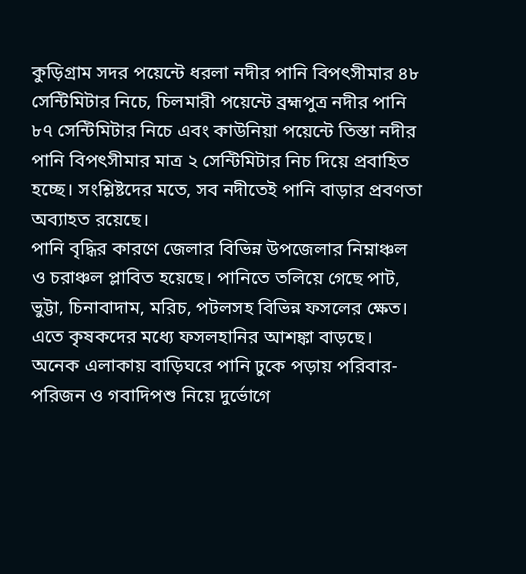কুড়িগ্রাম সদর পয়েন্টে ধরলা নদীর পানি বিপৎসীমার ৪৮ সেন্টিমিটার নিচে, চিলমারী পয়েন্টে ব্রহ্মপুত্র নদীর পানি ৮৭ সেন্টিমিটার নিচে এবং কাউনিয়া পয়েন্টে তিস্তা নদীর পানি বিপৎসীমার মাত্র ২ সেন্টিমিটার নিচ দিয়ে প্রবাহিত হচ্ছে। সংশ্লিষ্টদের মতে, সব নদীতেই পানি বাড়ার প্রবণতা অব্যাহত রয়েছে।
পানি বৃদ্ধির কারণে জেলার বিভিন্ন উপজেলার নিম্নাঞ্চল ও চরাঞ্চল প্লাবিত হয়েছে। পানিতে তলিয়ে গেছে পাট, ভুট্টা, চিনাবাদাম, মরিচ, পটলসহ বিভিন্ন ফসলের ক্ষেত। এতে কৃষকদের মধ্যে ফসলহানির আশঙ্কা বাড়ছে। অনেক এলাকায় বাড়িঘরে পানি ঢুকে পড়ায় পরিবার-পরিজন ও গবাদিপশু নিয়ে দুর্ভোগে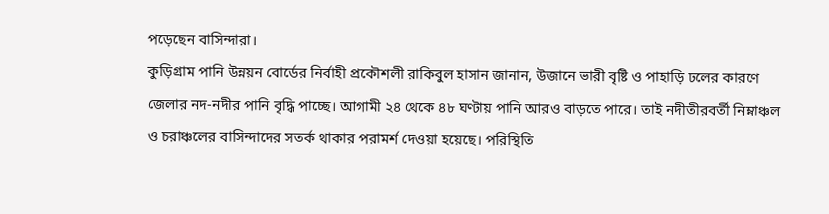পড়েছেন বাসিন্দারা।
কুড়িগ্রাম পানি উন্নয়ন বোর্ডের নির্বাহী প্রকৌশলী রাকিবুল হাসান জানান, উজানে ভারী বৃষ্টি ও পাহাড়ি ঢলের কারণে জেলার নদ-নদীর পানি বৃদ্ধি পাচ্ছে। আগামী ২৪ থেকে ৪৮ ঘণ্টায় পানি আরও বাড়তে পারে। তাই নদীতীরবর্তী নিম্নাঞ্চল ও চরাঞ্চলের বাসিন্দাদের সতর্ক থাকার পরামর্শ দেওয়া হয়েছে। পরিস্থিতি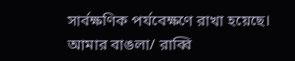সার্বক্ষণিক পর্যবেক্ষণে রাখা হয়েছে।
আমার বাঙলা/ রাব্বি